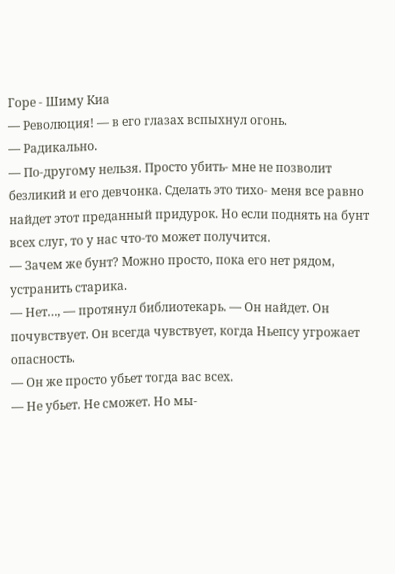Горе - Шиму Киа
— Революция! — в его глазах вспыхнул огонь.
— Радикально.
— По-другому нельзя. Просто убить- мне не позволит безликий и его девчонка. Сделать это тихо- меня все равно найдет этот преданный придурок. Но если поднять на бунт всех слуг, то у нас что-то может получится.
— Зачем же бунт? Можно просто, пока его нет рядом, устранить старика.
— Нет…, — протянул библиотекарь. — Он найдет. Он почувствует. Он всегда чувствует, когда Ньепсу угрожает опасность.
— Он же просто убьет тогда вас всех.
— Не убьет. Не сможет. Но мы-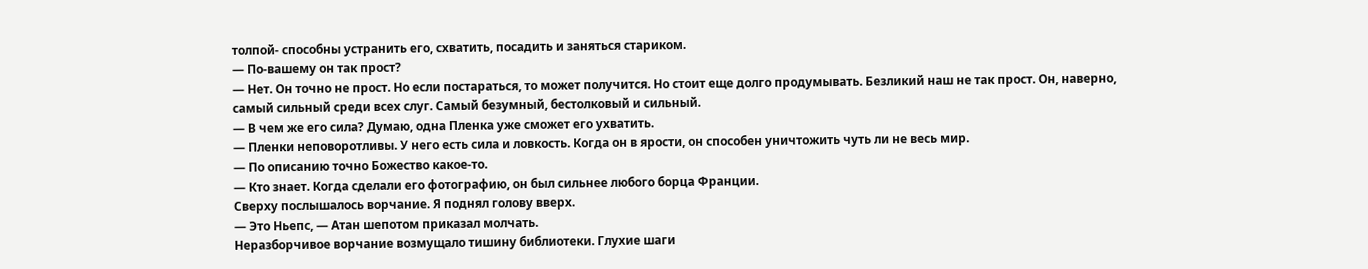толпой- способны устранить его, схватить, посадить и заняться стариком.
— По-вашему он так прост?
— Нет. Он точно не прост. Но если постараться, то может получится. Но стоит еще долго продумывать. Безликий наш не так прост. Он, наверно, самый сильный среди всех слуг. Самый безумный, бестолковый и сильный.
— В чем же его сила? Думаю, одна Пленка уже сможет его ухватить.
— Пленки неповоротливы. У него есть сила и ловкость. Когда он в ярости, он способен уничтожить чуть ли не весь мир.
— По описанию точно Божество какое-то.
— Кто знает. Когда сделали его фотографию, он был сильнее любого борца Франции.
Сверху послышалось ворчание. Я поднял голову вверх.
— Это Ньепс, — Атан шепотом приказал молчать.
Неразборчивое ворчание возмущало тишину библиотеки. Глухие шаги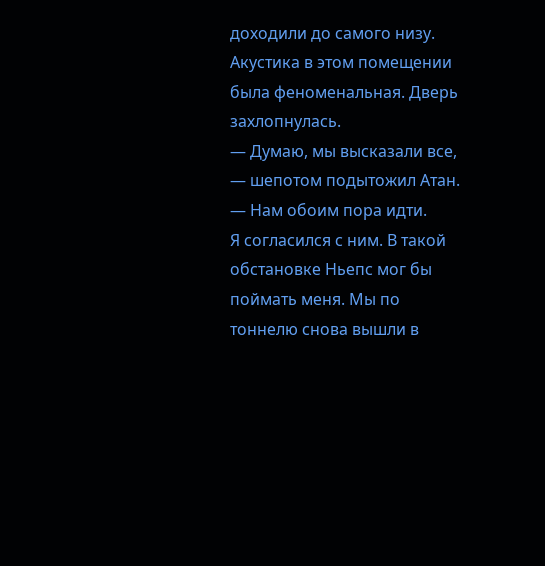доходили до самого низу. Акустика в этом помещении была феноменальная. Дверь захлопнулась.
— Думаю, мы высказали все, — шепотом подытожил Атан. — Нам обоим пора идти.
Я согласился с ним. В такой обстановке Ньепс мог бы поймать меня. Мы по тоннелю снова вышли в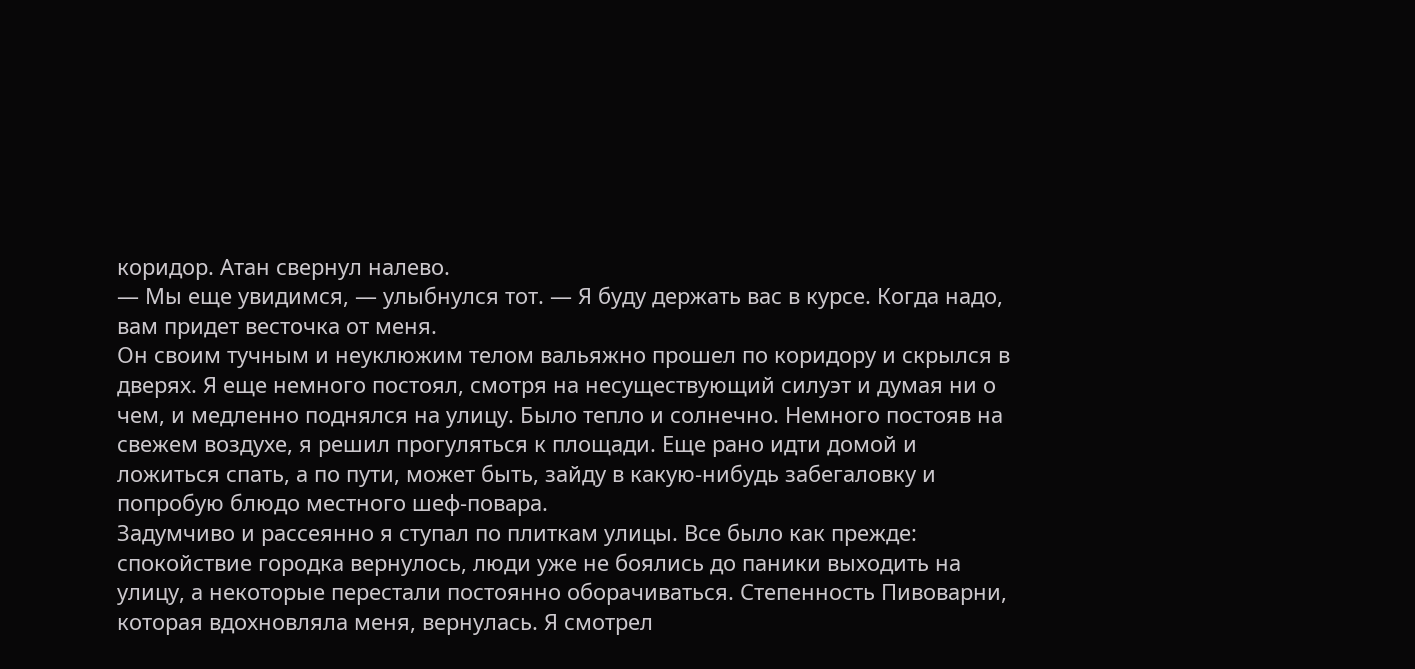коридор. Атан свернул налево.
— Мы еще увидимся, — улыбнулся тот. — Я буду держать вас в курсе. Когда надо, вам придет весточка от меня.
Он своим тучным и неуклюжим телом вальяжно прошел по коридору и скрылся в дверях. Я еще немного постоял, смотря на несуществующий силуэт и думая ни о чем, и медленно поднялся на улицу. Было тепло и солнечно. Немного постояв на свежем воздухе, я решил прогуляться к площади. Еще рано идти домой и ложиться спать, а по пути, может быть, зайду в какую-нибудь забегаловку и попробую блюдо местного шеф-повара.
Задумчиво и рассеянно я ступал по плиткам улицы. Все было как прежде: спокойствие городка вернулось, люди уже не боялись до паники выходить на улицу, а некоторые перестали постоянно оборачиваться. Степенность Пивоварни, которая вдохновляла меня, вернулась. Я смотрел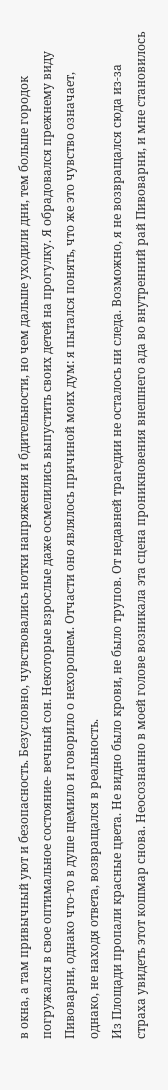в окна, а там привычный уют и безопасность. Безусловно, чувствовались нотки напряжения и бдительности, но чем дальше уходили дни, тем больше городок погружался в свое оптимальное состояние- вечный сон. Некоторые взрослые даже осмелились выпустить своих детей на прогулку. Я обрадовался прежнему виду Пивоварни, однако что-то в душе щемило и говорило о нехорошем. Отчасти оно являлось причиной моих дум: я пытался понять, что же это чувство означает, однако, не находя ответа, возвращался в реальность.
Из Площади пропали красные цвета. Не видно было крови, не было трупов. От недавней трагедии не осталось ни следа. Возможно, я не возвращался сюда из-за страха увидеть этот кошмар снова. Неосознанно в моей голове возникала эта сцена проникновения внешнего ада во внутренний рай Пивоварни, и мне становилось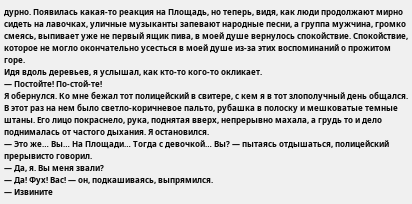дурно. Появилась какая-то реакция на Площадь, но теперь, видя, как люди продолжают мирно сидеть на лавочках, уличные музыканты запевают народные песни, а группа мужчина, громко смеясь, выпивает уже не первый ящик пива, в моей душе вернулось спокойствие. Спокойствие, которое не могло окончательно усесться в моей душе из-за этих воспоминаний о прожитом горе.
Идя вдоль деревьев, я услышал, как кто-то кого-то окликает.
— Постойте! По-стой-те!
Я обернулся. Ко мне бежал тот полицейский в свитере, с кем я в тот злополучный день общался. В этот раз на нем было светло-коричневое пальто, рубашка в полоску и мешковатые темные штаны. Его лицо покраснело, рука, поднятая вверх, непрерывно махала, а грудь то и дело поднималась от частого дыхания. Я остановился.
— Это же… Вы… На Площади… Тогда с девочкой… Вы? — пытаясь отдышаться, полицейский прерывисто говорил.
— Да, я. Вы меня звали?
— Да! Фух! Вас! — он, подкашиваясь, выпрямился.
— Извините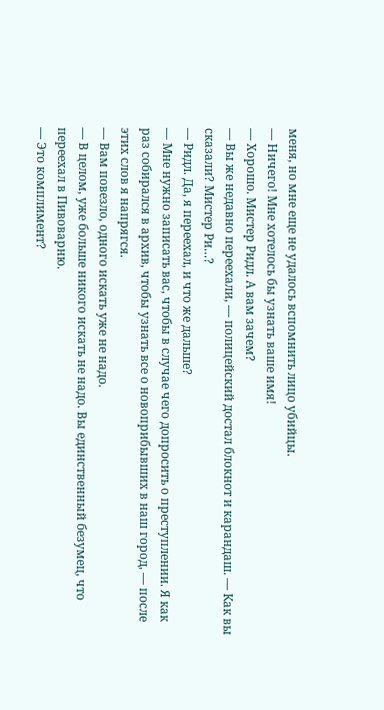меня, но мне еще не удалось вспомнить лицо убийцы.
— Ничего! Мне хотелось бы узнать ваше имя!
— Хорошо. Мистер Ридл. А вам зачем?
— Вы же недавно переехали, — полицейский достал блокнот и карандаш. — Как вы сказали? Мистер Ри…?
— Ридл. Да, я переехал, и что же дальше?
— Мне нужно записать вас, чтобы в случае чего допросить о преступлении. Я как раз собирался в архив, чтобы узнать все о новоприбывших в наш город, — после этих слов я напрягся.
— Вам повезло, одного искать уже не надо.
— В целом, уже больше никого искать не надо. Вы единственный безумец, что переехал в Пивоварню.
— Это комплимент?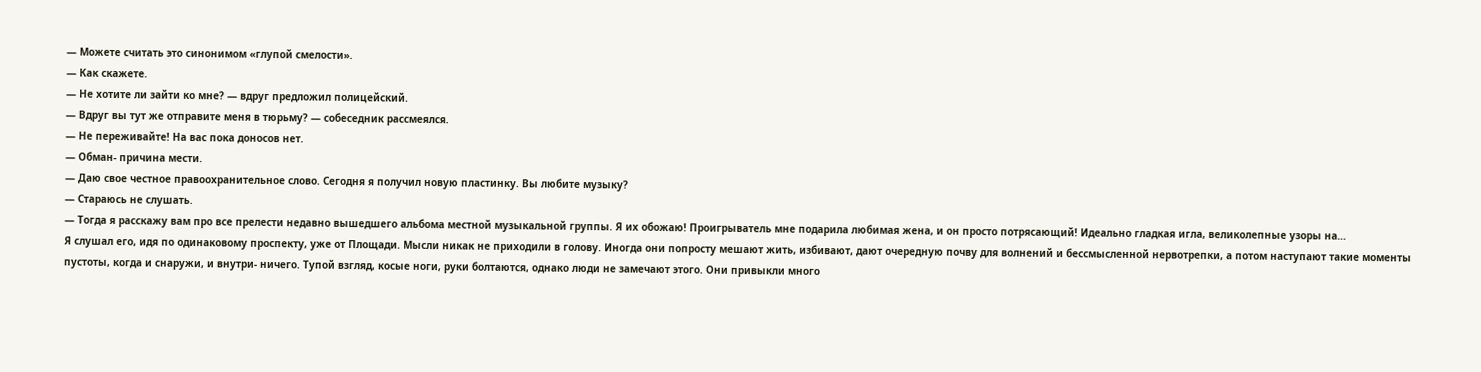— Можете считать это синонимом «глупой смелости».
— Как скажете.
— Не хотите ли зайти ко мне? — вдруг предложил полицейский.
— Вдруг вы тут же отправите меня в тюрьму? — собеседник рассмеялся.
— Не переживайте! На вас пока доносов нет.
— Обман- причина мести.
— Даю свое честное правоохранительное слово. Сегодня я получил новую пластинку. Вы любите музыку?
— Стараюсь не слушать.
— Тогда я расскажу вам про все прелести недавно вышедшего альбома местной музыкальной группы. Я их обожаю! Проигрыватель мне подарила любимая жена, и он просто потрясающий! Идеально гладкая игла, великолепные узоры на…
Я слушал его, идя по одинаковому проспекту, уже от Площади. Мысли никак не приходили в голову. Иногда они попросту мешают жить, избивают, дают очередную почву для волнений и бессмысленной нервотрепки, а потом наступают такие моменты пустоты, когда и снаружи, и внутри- ничего. Тупой взгляд, косые ноги, руки болтаются, однако люди не замечают этого. Они привыкли много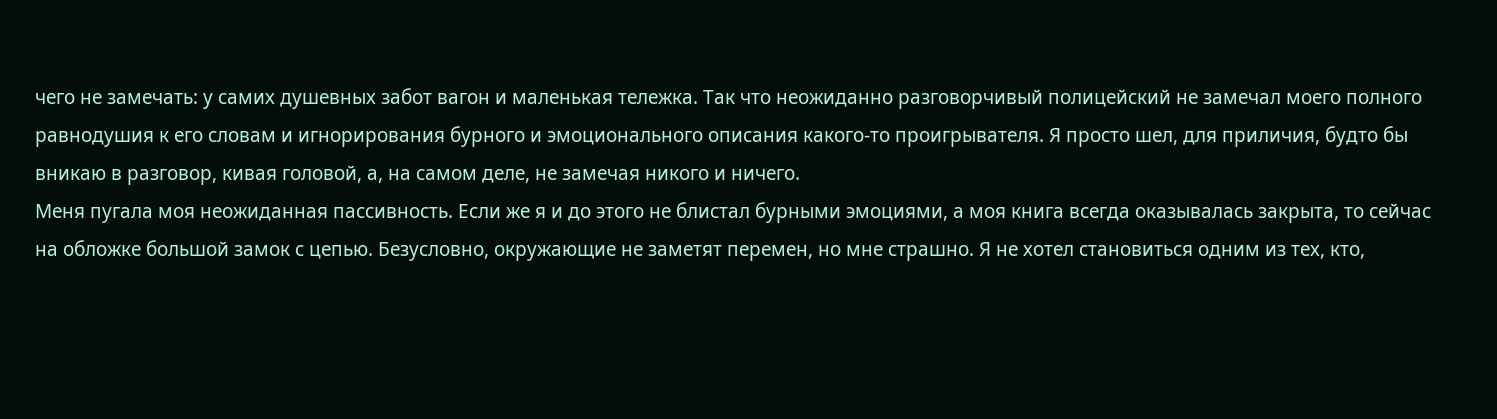чего не замечать: у самих душевных забот вагон и маленькая тележка. Так что неожиданно разговорчивый полицейский не замечал моего полного равнодушия к его словам и игнорирования бурного и эмоционального описания какого-то проигрывателя. Я просто шел, для приличия, будто бы вникаю в разговор, кивая головой, а, на самом деле, не замечая никого и ничего.
Меня пугала моя неожиданная пассивность. Если же я и до этого не блистал бурными эмоциями, а моя книга всегда оказывалась закрыта, то сейчас на обложке большой замок с цепью. Безусловно, окружающие не заметят перемен, но мне страшно. Я не хотел становиться одним из тех, кто,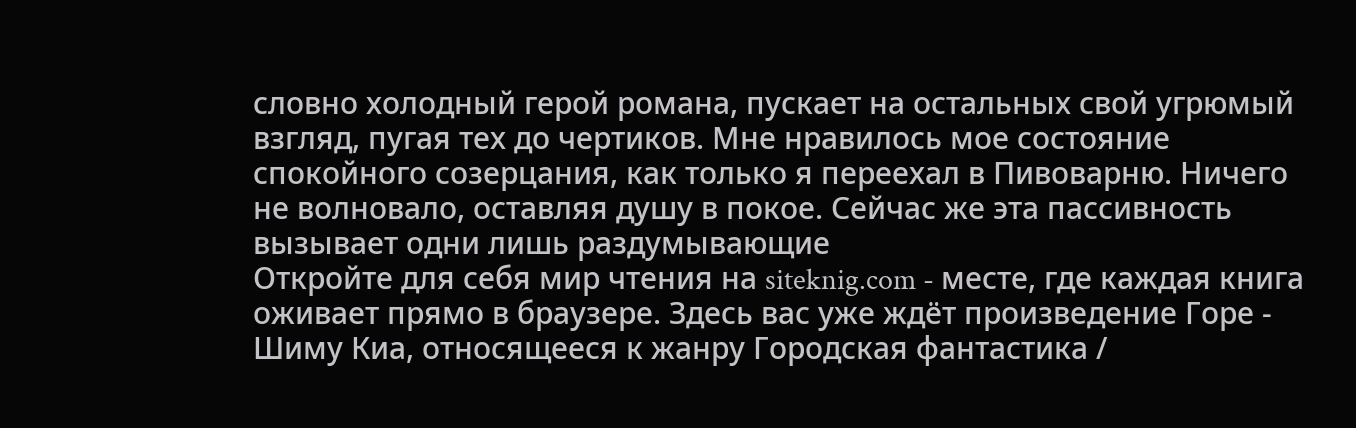словно холодный герой романа, пускает на остальных свой угрюмый взгляд, пугая тех до чертиков. Мне нравилось мое состояние спокойного созерцания, как только я переехал в Пивоварню. Ничего не волновало, оставляя душу в покое. Сейчас же эта пассивность вызывает одни лишь раздумывающие
Откройте для себя мир чтения на siteknig.com - месте, где каждая книга оживает прямо в браузере. Здесь вас уже ждёт произведение Горе - Шиму Киа, относящееся к жанру Городская фантастика /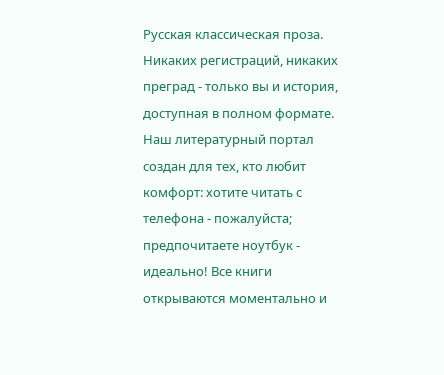Русская классическая проза. Никаких регистраций, никаких преград - только вы и история, доступная в полном формате. Наш литературный портал создан для тех, кто любит комфорт: хотите читать с телефона - пожалуйста; предпочитаете ноутбук - идеально! Все книги открываются моментально и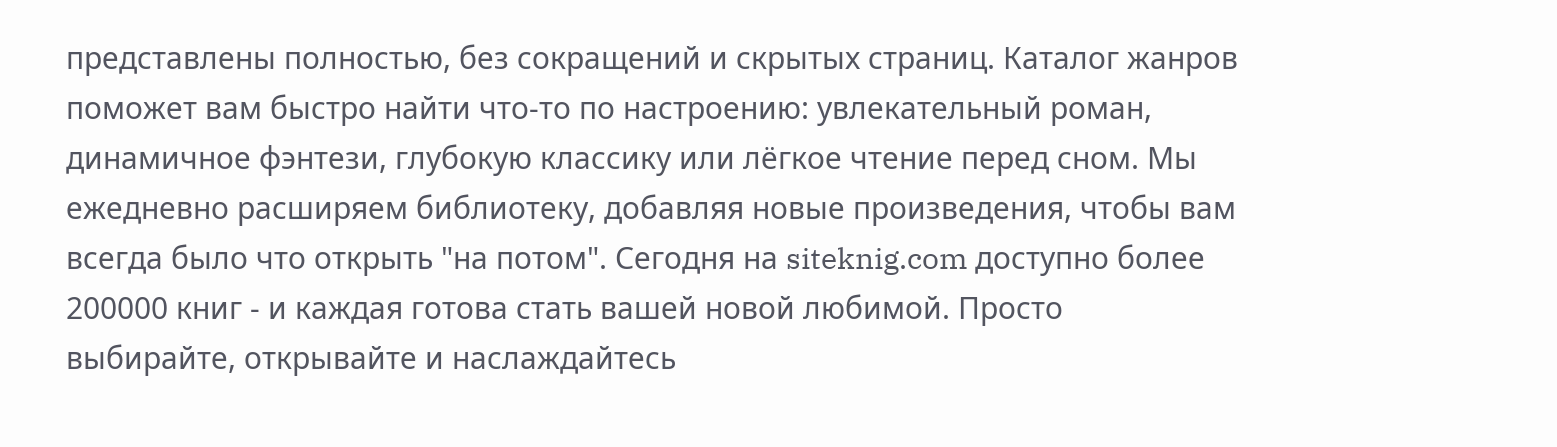представлены полностью, без сокращений и скрытых страниц. Каталог жанров поможет вам быстро найти что-то по настроению: увлекательный роман, динамичное фэнтези, глубокую классику или лёгкое чтение перед сном. Мы ежедневно расширяем библиотеку, добавляя новые произведения, чтобы вам всегда было что открыть "на потом". Сегодня на siteknig.com доступно более 200000 книг - и каждая готова стать вашей новой любимой. Просто выбирайте, открывайте и наслаждайтесь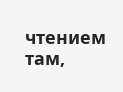чтением там,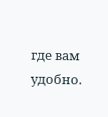где вам удобно.